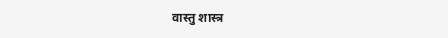वास्तु शास्त्र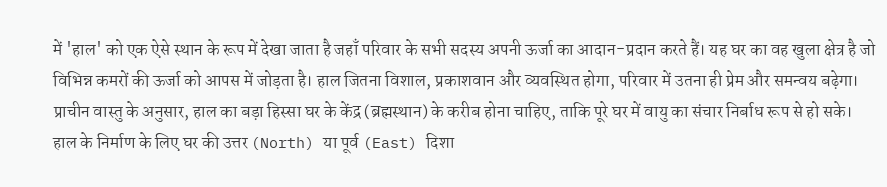में 'हाल' को एक ऐसे स्थान के रूप में देखा जाता है जहाँ परिवार के सभी सदस्य अपनी ऊर्जा का आदान-प्रदान करते हैं। यह घर का वह खुला क्षेत्र है जो विभिन्न कमरों की ऊर्जा को आपस में जोड़ता है। हाल जितना विशाल, प्रकाशवान और व्यवस्थित होगा, परिवार में उतना ही प्रेम और समन्वय बढ़ेगा।
प्राचीन वास्तु के अनुसार, हाल का बड़ा हिस्सा घर के केंद्र (ब्रह्मस्थान) के करीब होना चाहिए, ताकि पूरे घर में वायु का संचार निर्बाध रूप से हो सके।
हाल के निर्माण के लिए घर की उत्तर (North) या पूर्व (East) दिशा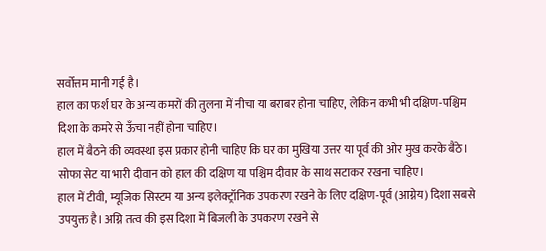सर्वोत्तम मानी गई है।
हाल का फर्श घर के अन्य कमरों की तुलना में नीचा या बराबर होना चाहिए, लेकिन कभी भी दक्षिण-पश्चिम दिशा के कमरे से ऊँचा नहीं होना चाहिए।
हाल में बैठने की व्यवस्था इस प्रकार होनी चाहिए कि घर का मुखिया उत्तर या पूर्व की ओर मुख करके बैठे। सोफा सेट या भारी दीवान को हाल की दक्षिण या पश्चिम दीवार के साथ सटाकर रखना चाहिए।
हाल में टीवी, म्यूजिक सिस्टम या अन्य इलेक्ट्रॉनिक उपकरण रखने के लिए दक्षिण-पूर्व (आग्नेय) दिशा सबसे उपयुक्त है। अग्नि तत्व की इस दिशा में बिजली के उपकरण रखने से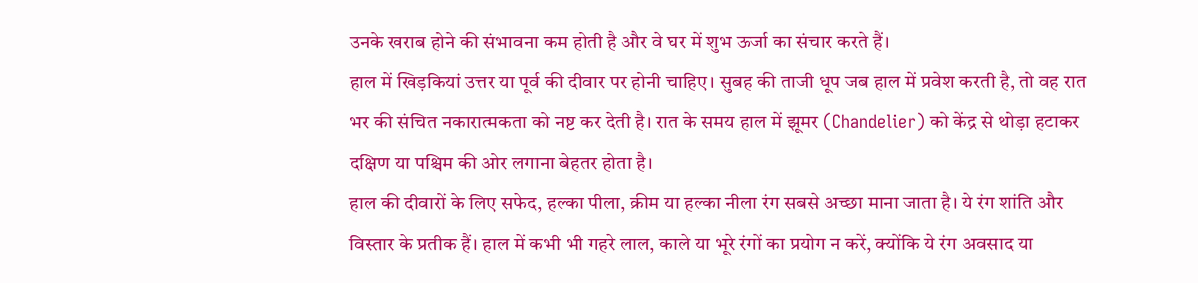उनके खराब होने की संभावना कम होती है और वे घर में शुभ ऊर्जा का संचार करते हैं।
हाल में खिड़कियां उत्तर या पूर्व की दीवार पर होनी चाहिए। सुबह की ताजी धूप जब हाल में प्रवेश करती है, तो वह रात भर की संचित नकारात्मकता को नष्ट कर देती है। रात के समय हाल में झूमर (Chandelier) को केंद्र से थोड़ा हटाकर दक्षिण या पश्चिम की ओर लगाना बेहतर होता है।
हाल की दीवारों के लिए सफेद, हल्का पीला, क्रीम या हल्का नीला रंग सबसे अच्छा माना जाता है। ये रंग शांति और विस्तार के प्रतीक हैं। हाल में कभी भी गहरे लाल, काले या भूरे रंगों का प्रयोग न करें, क्योंकि ये रंग अवसाद या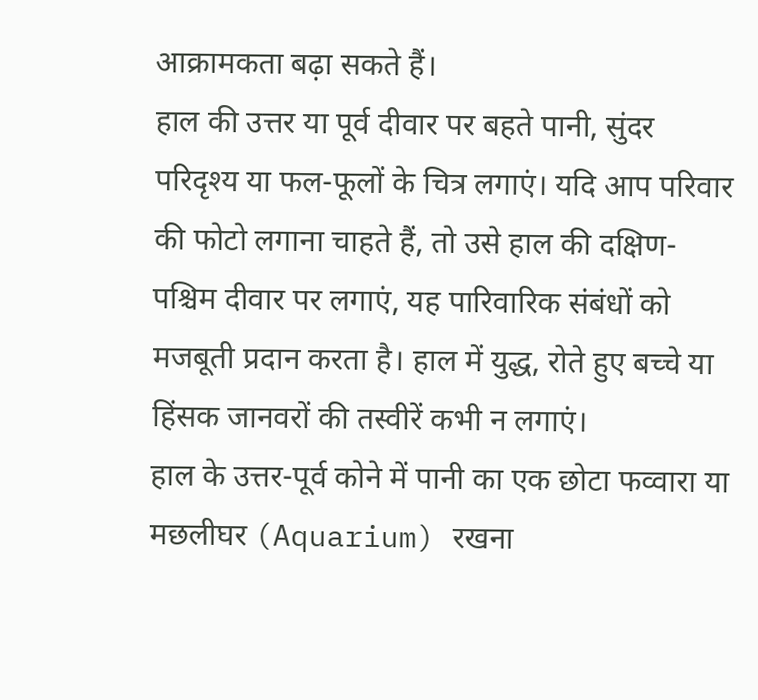आक्रामकता बढ़ा सकते हैं।
हाल की उत्तर या पूर्व दीवार पर बहते पानी, सुंदर परिदृश्य या फल-फूलों के चित्र लगाएं। यदि आप परिवार की फोटो लगाना चाहते हैं, तो उसे हाल की दक्षिण-पश्चिम दीवार पर लगाएं, यह पारिवारिक संबंधों को मजबूती प्रदान करता है। हाल में युद्ध, रोते हुए बच्चे या हिंसक जानवरों की तस्वीरें कभी न लगाएं।
हाल के उत्तर-पूर्व कोने में पानी का एक छोटा फव्वारा या मछलीघर (Aquarium) रखना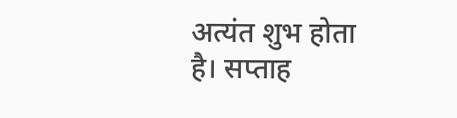अत्यंत शुभ होता है। सप्ताह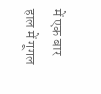में एक बार हाल में गूगल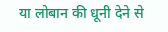या लोबान की धूनी देने से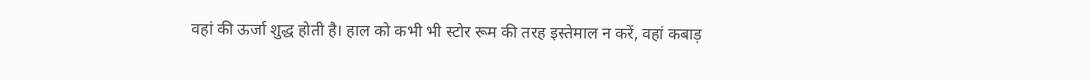वहां की ऊर्जा शुद्ध होती है। हाल को कभी भी स्टोर रूम की तरह इस्तेमाल न करें, वहां कबाड़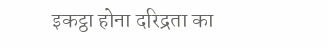इकट्ठा होना दरिद्रता का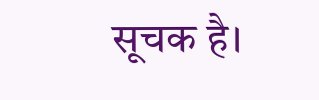सूचक है।